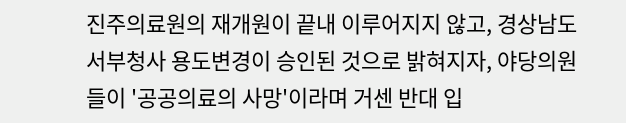진주의료원의 재개원이 끝내 이루어지지 않고, 경상남도 서부청사 용도변경이 승인된 것으로 밝혀지자, 야당의원들이 '공공의료의 사망'이라며 거센 반대 입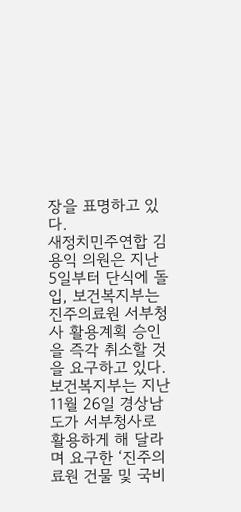장을 표명하고 있다.
새정치민주연합 김용익 의원은 지난 5일부터 단식에 돌입, 보건복지부는 진주의료원 서부청사 활용계획 승인을 즉각 취소할 것을 요구하고 있다.
보건복지부는 지난 11월 26일 경상남도가 서부청사로 활용하게 해 달라며 요구한 ‘진주의료원 건물 및 국비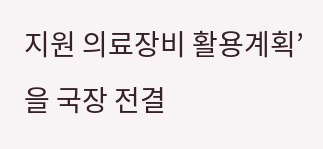지원 의료장비 활용계획’을 국장 전결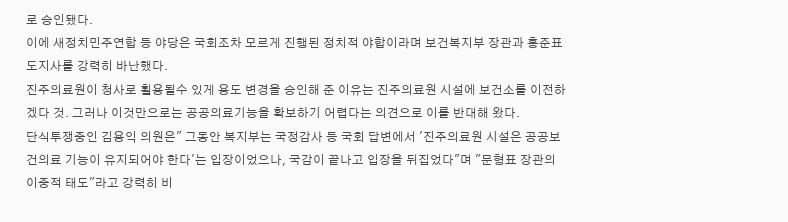로 승인됐다.
이에 새정치민주연합 등 야당은 국회조차 모르게 진행된 정치적 야합이라며 보건복지부 장관과 홍준표 도지사를 강력히 바난했다.
진주의료원이 청사로 횔용될수 있게 용도 변경을 승인해 준 이유는 진주의료원 시설에 보건소를 이전하겠다 것. 그러나 이것만으로는 공공의료기능을 확보하기 어렵다는 의견으로 이를 반대해 왔다.
단식투쟁중인 김용익 의원은" 그동안 복지부는 국정감사 등 국회 답변에서 '진주의료원 시설은 공공보건의료 기능이 유지되어야 한다'는 입장이었으나, 국감이 끝나고 입장을 뒤집었다"며 "문형표 장관의 이중적 태도"라고 강력히 비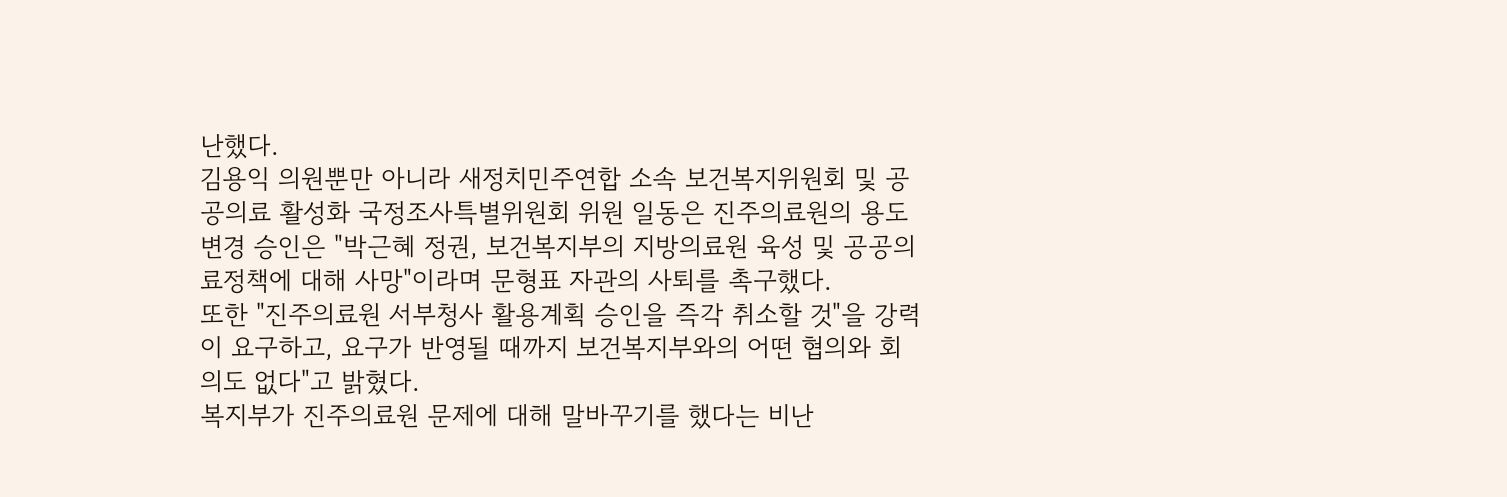난했다.
김용익 의원뿐만 아니라 새정치민주연합 소속 보건복지위원회 및 공공의료 활성화 국정조사특별위원회 위원 일동은 진주의료원의 용도변경 승인은 "박근혜 정권, 보건복지부의 지방의료원 육성 및 공공의료정책에 대해 사망"이라며 문형표 자관의 사퇴를 촉구했다.
또한 "진주의료원 서부청사 활용계획 승인을 즉각 취소할 것"을 강력이 요구하고, 요구가 반영될 때까지 보건복지부와의 어떤 협의와 회의도 없다"고 밝혔다.
복지부가 진주의료원 문제에 대해 말바꾸기를 했다는 비난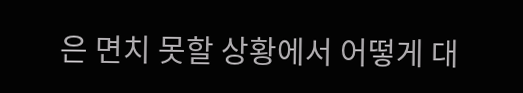은 면치 못할 상황에서 어떻게 대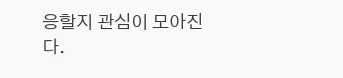응할지 관심이 모아진다.